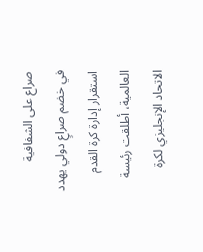صراع على الشفافية
في خضم صراعٍ دولي يهدد استقرار إدارة كرة القدم العالمية، أطلقت رئيسة الاتحاد الإنجليزي لكرة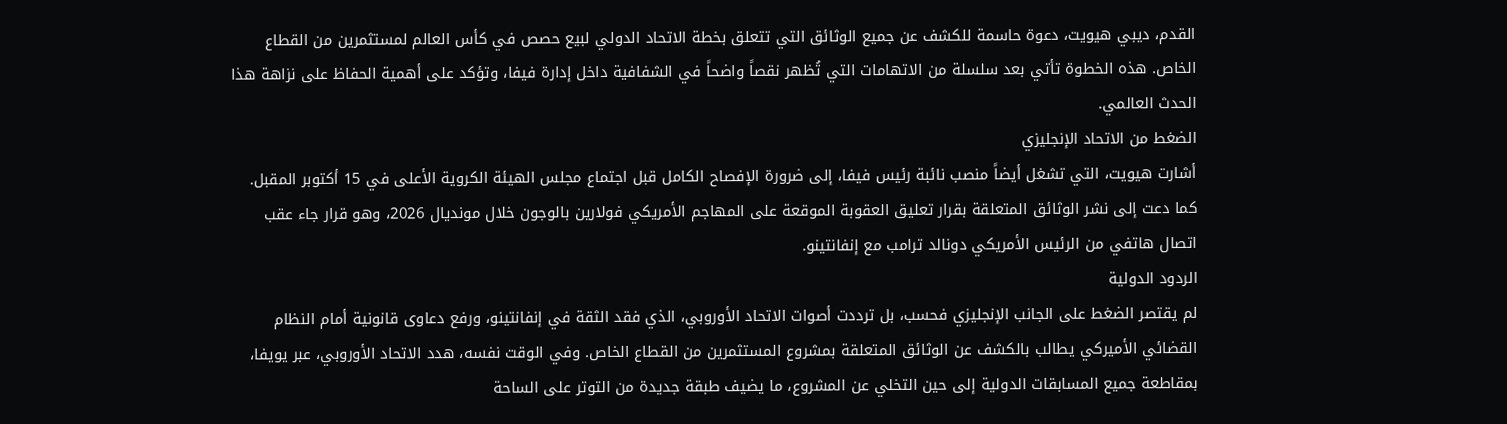القدم، ديبي هيويت، دعوة حاسمة للكشف عن جميع الوثائق التي تتعلق بخطة الاتحاد الدولي لبيع حصص في كأس العالم لمستثمرين من القطاع الخاص. هذه الخطوة تأتي بعد سلسلة من الاتهامات التي تُظهر نقصاً واضحاً في الشفافية داخل إدارة فيفا، وتؤكد على أهمية الحفاظ على نزاهة هذا الحدث العالمي.
الضغط من الاتحاد الإنجليزي
أشارت هيويت، التي تشغل أيضاً منصب نائبة رئيس فيفا، إلى ضرورة الإفصاح الكامل قبل اجتماع مجلس الهيئة الكروية الأعلى في 15 أكتوبر المقبل. كما دعت إلى نشر الوثائق المتعلقة بقرار تعليق العقوبة الموقعة على المهاجم الأمريكي فولارين بالوجون خلال مونديال 2026، وهو قرار جاء عقب اتصال هاتفي من الرئيس الأمريكي دونالد ترامب مع إنفانتينو.
الردود الدولية
لم يقتصر الضغط على الجانب الإنجليزي فحسب، بل ترددت أصوات الاتحاد الأوروبي، الذي فقد الثقة في إنفانتينو، ورفع دعاوى قانونية أمام النظام القضائي الأميركي يطالب بالكشف عن الوثائق المتعلقة بمشروع المستثمرين من القطاع الخاص. وفي الوقت نفسه، هدد الاتحاد الأوروبي، عبر يويفا، بمقاطعة جميع المسابقات الدولية إلى حين التخلي عن المشروع، ما يضيف طبقة جديدة من التوتر على الساحة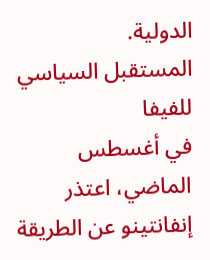الدولية.
المستقبل السياسي للفيفا
في أغسطس الماضي، اعتذر إنفانتينو عن الطريقة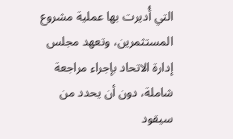التي أُديرت بها عملية مشروع المستثمرين، وتعهد مجلس إدارة الاتحاد بإجراء مراجعة شاملة، دون أن يحدد من سيقود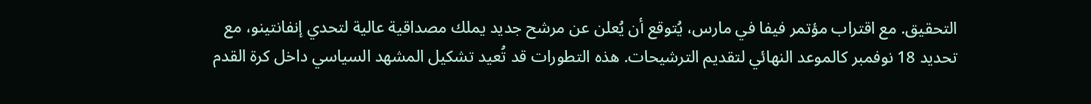التحقيق. مع اقتراب مؤتمر فيفا في مارس، يُتوقع أن يُعلن عن مرشح جديد يملك مصداقية عالية لتحدي إنفانتينو، مع تحديد 18 نوفمبر كالموعد النهائي لتقديم الترشيحات. هذه التطورات قد تُعيد تشكيل المشهد السياسي داخل كرة القدم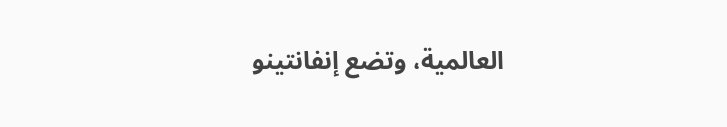العالمية، وتضع إنفانتينو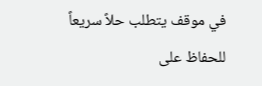في موقف يتطلب حلاً سريعاً للحفاظ على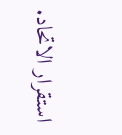استقرار الاتحاد.